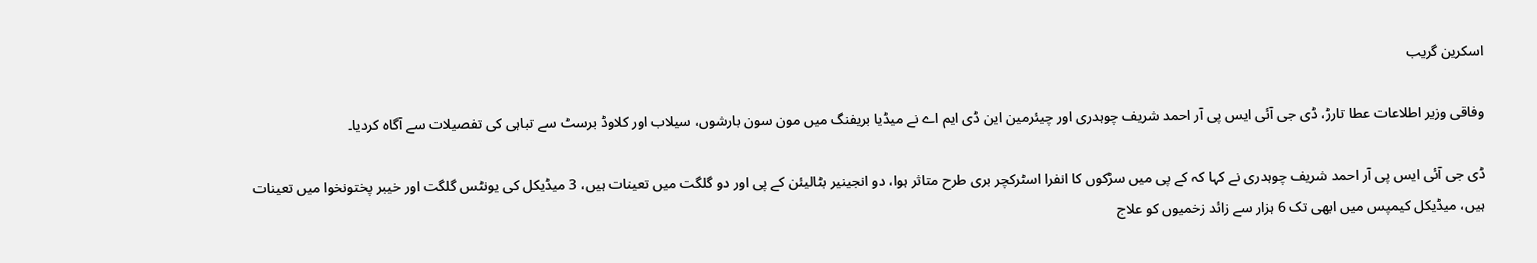اسکرین گریب

وفاقی وزیر اطلاعات عطا تارڑ، ڈی جی آئی ایس پی آر احمد شریف چوہدری اور چیئرمین این ڈی ایم اے نے میڈیا بریفنگ میں مون سون بارشوں، سیلاب اور کلاوڈ برسٹ سے تباہی کی تفصیلات سے آگاہ کردیا۔

ڈی جی آئی ایس پی آر احمد شریف چوہدری نے کہا کہ کے پی میں سڑکوں کا انفرا اسٹرکچر بری طرح متاثر ہوا، دو انجینیر بٹالیئن کے پی اور دو گلگت میں تعینات ہیں، 3 میڈیکل کی یونٹس گلگت اور خیبر پختونخوا میں تعینات ہیں، میڈیکل کیمپس میں ابھی تک 6 ہزار سے زائد زخمیوں کو علاج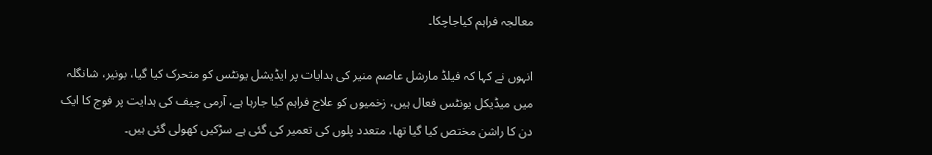معالجہ فراہم کیاجاچکا۔

انہوں نے کہا کہ فیلڈ مارشل عاصم منیر کی ہدایات پر ایڈیشل یونٹس کو متحرک کیا گیا، بونیر، شانگلہ میں میڈیکل یونٹس فعال ہیں، زخمیوں کو علاج فراہم کیا جارہا ہے، آرمی چیف کی ہدایت پر فوج کا ایک دن کا راشن مختص کیا گیا تھا، متعدد پلوں کی تعمیر کی گئی ہے سڑکیں کھولی گئی ہیں۔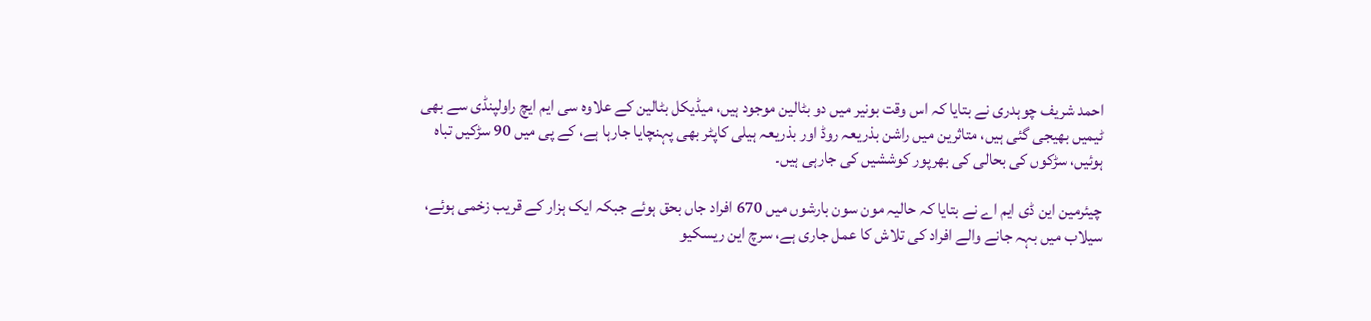احمد شریف چوہدری نے بتایا کہ اس وقت بونیر میں دو بٹالین موجود ہیں، میڈیکل بٹالین کے علاوہ سی ایم ایچ راولپنڈی سے بھی ٹیمیں بھیجی گئی ہیں، متاثرین میں راشن بذریعہ روڈ اور بذریعہ ہیلی کاپٹر بھی پہنچایا جارہا ہے، کے پی میں 90 سڑکیں تباہ ہوئیں، سڑکوں کی بحالی کی بھرپور کوششیں کی جارہی ہیں۔

چیئرمین این ڈی ایم اے نے بتایا کہ حالیہ مون سون بارشوں میں 670 افراد جاں بحق ہوئے جبکہ ایک ہزار کے قریب زخمی ہوئے، سیلاب میں بہہ جانے والے افراد کی تلاش کا عمل جاری ہے، سرچ این ریسکیو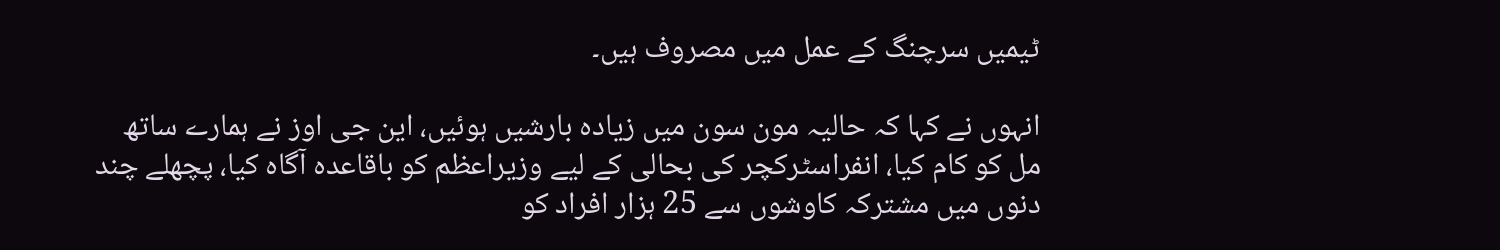ٹیمیں سرچنگ کے عمل میں مصروف ہیں۔

انہوں نے کہا کہ حالیہ مون سون میں زیادہ بارشیں ہوئیں، این جی اوز نے ہمارے ساتھ مل کو کام کیا، انفراسٹرکچر کی بحالی کے لیے وزیراعظم کو باقاعدہ آگاہ کیا، پچھلے چند دنوں میں مشترکہ کاوشوں سے 25 ہزار افراد کو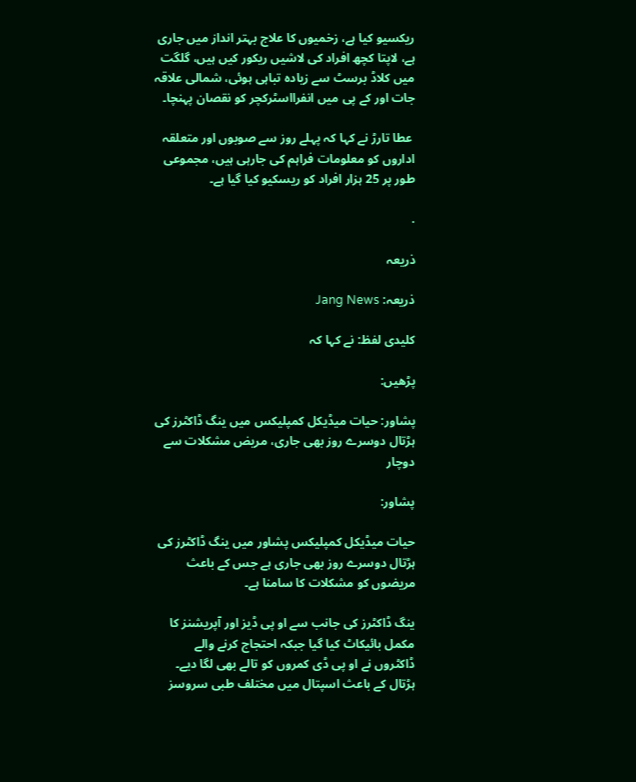ریکسیو کیا ہے، زخمیوں کا علاج بہتر انداز میں جاری ہے، لاپتا کچھ افراد کی لاشیں ریکور کیں ہیں، گلگت میں کلاڈ برسٹ سے زیادہ تباہی ہوئی، شمالی علاقہ جات اور کے پی میں انفرااسٹرکچر کو نقصان پہنچا۔

 عطا تارڑ نے کہا کہ پہلے روز سے صوبوں اور متعلقہ اداروں کو معلومات فراہم کی جارہی ہیں، مجموعی طور پر 25 ہزار افراد کو ریسکیو کیا گیا ہے۔

.

ذریعہ

ذریعہ: Jang News

کلیدی لفظ: نے کہا کہ

پڑھیں:

پشاور: حیات میڈیکل کمپلیکس میں ینگ ڈاکٹرز کی ہڑتال دوسرے روز بھی جاری، مریض مشکلات سے دوچار

پشاور:

حیات میڈیکل کمپلیکس پشاور میں ینگ ڈاکٹرز کی ہڑتال دوسرے روز بھی جاری ہے جس کے باعث مریضوں کو مشکلات کا سامنا ہے۔

ینگ ڈاکٹرز کی جانب سے او پی ڈیز اور آپریشنز کا مکمل بائیکاٹ کیا گیا جبکہ احتجاج کرنے والے ڈاکٹروں نے او پی ڈی کمروں کو تالے بھی لگا دیے۔ ہڑتال کے باعث اسپتال میں مختلف طبی سروسز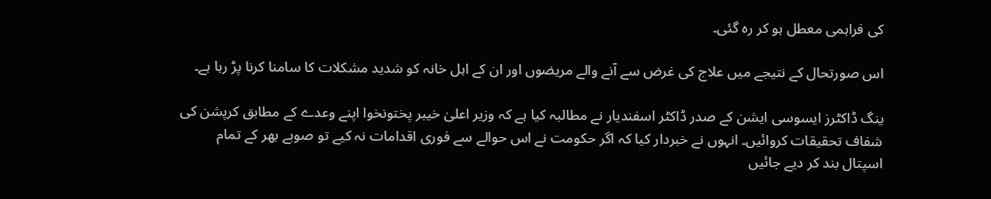کی فراہمی معطل ہو کر رہ گئی۔

اس صورتحال کے نتیجے میں علاج کی غرض سے آنے والے مریضوں اور ان کے اہل خانہ کو شدید مشکلات کا سامنا کرنا پڑ رہا ہے۔

ینگ ڈاکٹرز ایسوسی ایشن کے صدر ڈاکٹر اسفندیار نے مطالبہ کیا ہے کہ وزیر اعلیٰ خیبر پختونخوا اپنے وعدے کے مطابق کرپشن کی شفاف تحقیقات کروائیں۔ انہوں نے خبردار کیا کہ اگر حکومت نے اس حوالے سے فوری اقدامات نہ کیے تو صوبے بھر کے تمام اسپتال بند کر دیے جائیں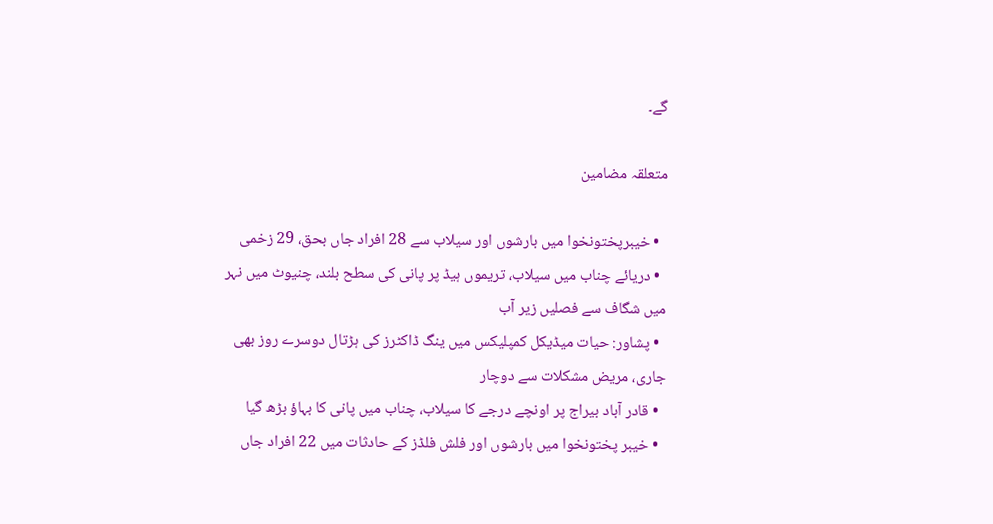گے۔

متعلقہ مضامین

  • خیبرپختونخوا میں بارشوں اور سیلاب سے 28 افراد جاں بحق، 29 زخمی
  • دریائے چناب میں سیلاب، تریموں ہیڈ پر پانی کی سطح بلند، چنیوٹ میں نہر میں شگاف سے فصلیں زیر آب
  • پشاور: حیات میڈیکل کمپلیکس میں ینگ ڈاکٹرز کی ہڑتال دوسرے روز بھی جاری، مریض مشکلات سے دوچار
  • قادر آباد بیراج پر اونچے درجے کا سیلاب، چناب میں پانی کا بہاؤ بڑھ گیا
  • خیبر پختونخوا میں بارشوں اور فلش فلڈز کے حادثات میں 22 افراد جاں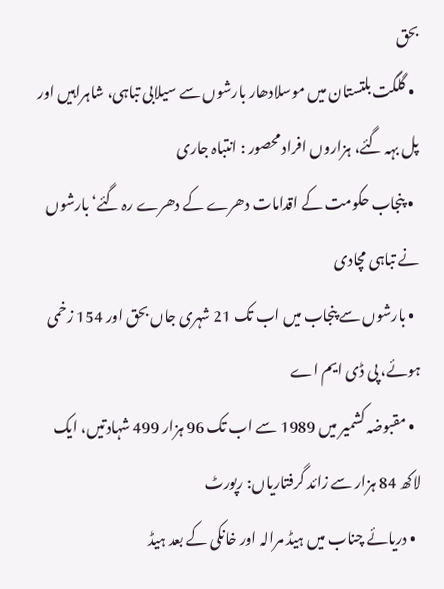بحق
  • گلگت بلتستان میں موسلادھار بارشوں سے سیلابی تباہی، شاہراہیں اور پل بہہ گئے، ہزاروں افراد محصور : انتباہ جاری
  • پنجاب حکومت کے اقدامات دھرے کے دھرے رہ گئے‘بارشوں نے تباہی مچادی
  • بارشوں سے پنجاب میں اب تک 21 شہری جاں بحق اور 154 زخمی ہوئے، پی ڈی ایم اے
  • مقبوضہ کشمیر میں 1989 سے اب تک 96 ہزار 499 شہادتیں، ایک لاکھ 84 ہزار سے زائد گرفتاریاں: رپورٹ
  • دریائے چناب میں ہیڈ مرالہ اور خانکی کے بعد ہیڈ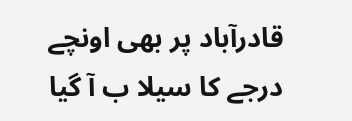قادرآباد پر بھی اونچے درجے کا سیلا ب آ گیا